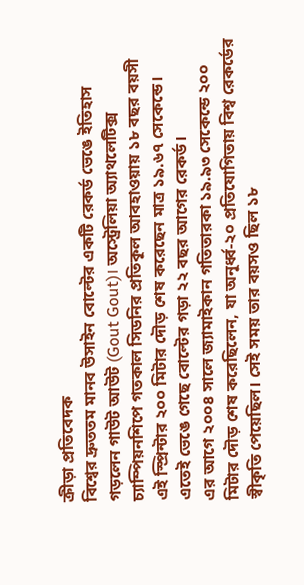ক্রীড়া প্রতিবেদক
বিশ্বের দ্রুততম মানব উসাইন বোল্টের একটি রেকর্ড ভেঙে ইতিহাস গড়লেন গাউট আউট (Gout Gout)। অস্ট্রেলিয়া অ্যাথলেটিক্স চ্যাম্পিয়নশিপে গতকাল সিডনির প্রতিকূল আবহাওয়ায় ১৮ বছর বয়সী এই স্প্রিন্টার ২০০ মিটার দৌড় শেষ করেছেন মাত্র ১৯.৬৭ সেকেন্ডে। এতেই ভেঙে গেছে বোল্টের গড়া ২২ বছর আগের রেকর্ড।
এর আগে ২০০৪ সালে জ্যামাইকান গতিতারকা ১৯.৯৩ সেকেন্ডে ২০০ মিটার দৌড় শেষ করেছিলেন, যা অনূর্ধ্ব-২০ প্রতিযোগিতায় বিশ্ব রেকর্ডের স্বীকৃতি পেয়েছিল। সেই সময় তার বয়সও ছিল ১৮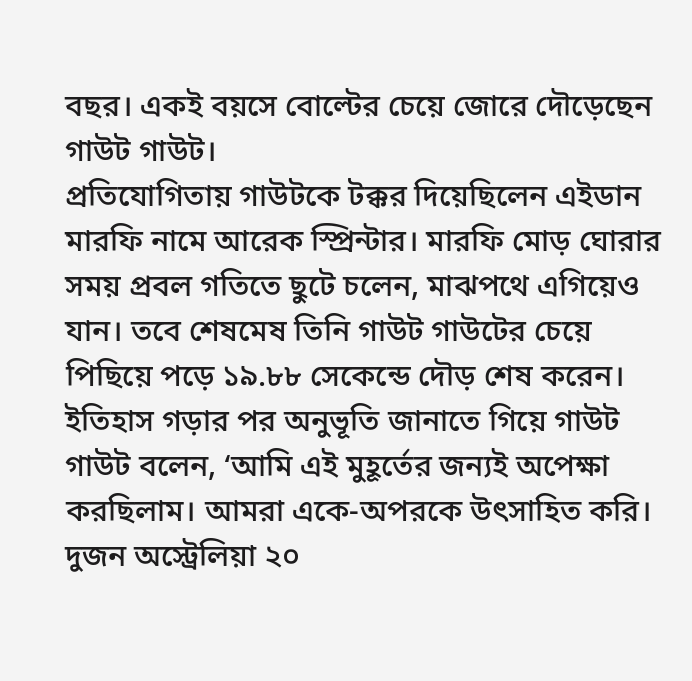বছর। একই বয়সে বোল্টের চেয়ে জোরে দৌড়েছেন গাউট গাউট।
প্রতিযোগিতায় গাউটকে টক্কর দিয়েছিলেন এইডান মারফি নামে আরেক স্প্রিন্টার। মারফি মোড় ঘোরার সময় প্রবল গতিতে ছুটে চলেন, মাঝপথে এগিয়েও যান। তবে শেষমেষ তিনি গাউট গাউটের চেয়ে পিছিয়ে পড়ে ১৯.৮৮ সেকেন্ডে দৌড় শেষ করেন।
ইতিহাস গড়ার পর অনুভূতি জানাতে গিয়ে গাউট গাউট বলেন, ‘আমি এই মুহূর্তের জন্যই অপেক্ষা করছিলাম। আমরা একে-অপরকে উৎসাহিত করি। দুজন অস্ট্রেলিয়া ২০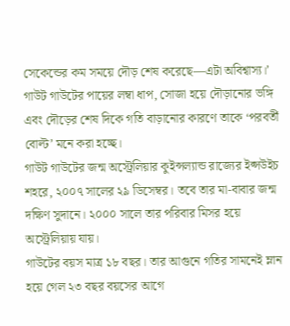সেকেন্ডের কম সময়ে দৌড় শেষ করেছে—এটা অবিশ্বাস্য।’
গাউট গাউটের পায়ের লম্বা ধাপ, সোজা হয়ে দৌড়ানোর ভঙ্গি এবং দৌড়ের শেষ দিকে গতি বাড়ানোর কারণে তাকে ‘পরবর্তী বোল্ট’ মনে করা হচ্ছে।
গাউট গাউটের জন্ম অস্ট্রেলিয়ার কুইন্সল্যান্ড রাজ্যের ইপ্সউইচ শহরে, ২০০৭ সালের ২৯ ডিসেম্বর। তবে তার মা-বাবার জন্ম দক্ষিণ সুদানে। ২০০০ সালে তার পরিবার মিসর হয়ে অস্ট্রেলিয়ায় যায়।
গাউটের বয়স মাত্র ১৮ বছর। তার আগুনে গতির সামনেই ম্লান হয়ে গেল ২৩ বছর বয়সের আগে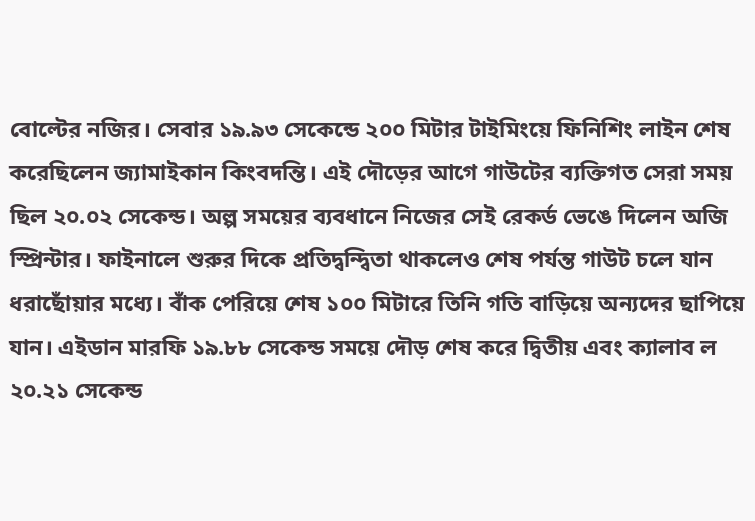বোল্টের নজির। সেবার ১৯.৯৩ সেকেন্ডে ২০০ মিটার টাইমিংয়ে ফিনিশিং লাইন শেষ করেছিলেন জ্যামাইকান কিংবদন্তি। এই দৌড়ের আগে গাউটের ব্যক্তিগত সেরা সময় ছিল ২০.০২ সেকেন্ড। অল্প সময়ের ব্যবধানে নিজের সেই রেকর্ড ভেঙে দিলেন অজি স্প্রিন্টার। ফাইনালে শুরুর দিকে প্রতিদ্বন্দ্বিতা থাকলেও শেষ পর্যন্ত গাউট চলে যান ধরাছোঁয়ার মধ্যে। বাঁক পেরিয়ে শেষ ১০০ মিটারে তিনি গতি বাড়িয়ে অন্যদের ছাপিয়ে যান। এইডান মারফি ১৯.৮৮ সেকেন্ড সময়ে দৌড় শেষ করে দ্বিতীয় এবং ক্যালাব ল ২০.২১ সেকেন্ড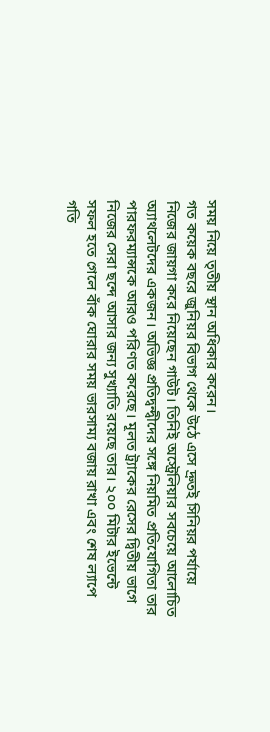সময় নিয়ে তৃতীয় স্থান অধিকার করেন।
গত কয়েক বছরে জুনিয়র বিভাগ থেকে উঠে এসে দ্রুতই সিনিয়র পর্যায়ে নিজের জায়গা করে নিয়েছেন গাউট। তিনিই অস্ট্রেলিয়ার সবচেয়ে আলোচিত অ্যাথলেটদের একজন। অভিজ্ঞ প্রতিদ্বন্দ্বীদের সঙ্গে নিয়মিত প্রতিযোগিতা তার পারফরম্যান্সকে আরও পরিণত করেছে। মূলত ট্র্যাকের রেসের দ্বিতীয় ভাগে নিজের সেরা ছন্দে আসার জন্য সুখ্যাতি রয়েছে তার। ২০০ মিটার ইভেন্টে সফল হতে গেলে বাঁক ঘোরার সময় ভারসাম্য বজায় রাখা এবং শেষ ল্যাপে গতি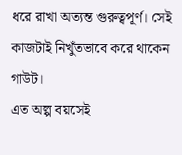ধরে রাখা অত্যন্ত গুরুত্বপূর্ণ। সেই কাজটাই নিখুঁতভাবে করে থাকেন গাউট।
এত অল্প বয়সেই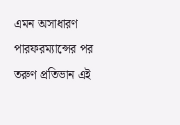এমন অসাধারণ পারফরম্যান্সের পর তরুণ প্রতিভান এই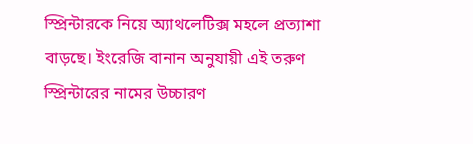স্প্রিন্টারকে নিয়ে অ্যাথলেটিক্স মহলে প্রত্যাশা বাড়ছে। ইংরেজি বানান অনুযায়ী এই তরুণ স্প্রিন্টারের নামের উচ্চারণ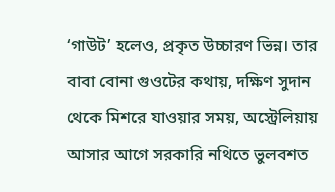‘গাউট’ হলেও, প্রকৃত উচ্চারণ ভিন্ন। তার বাবা বোনা গুওটের কথায়, দক্ষিণ সুদান থেকে মিশরে যাওয়ার সময়, অস্ট্রেলিয়ায় আসার আগে সরকারি নথিতে ভুলবশত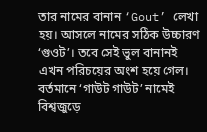তার নামের বানান ‘Gout’ লেখা হয়। আসলে নামের সঠিক উচ্চারণ ‘গুওট’। তবে সেই ভুল বানানই এখন পরিচয়ের অংশ হয়ে গেল। বর্তমানে ‘গাউট গাউট’ নামেই বিশ্বজুড়ে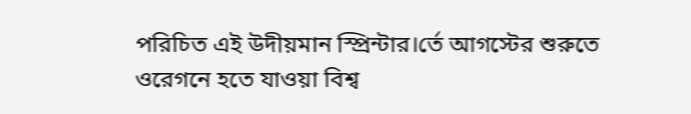পরিচিত এই উদীয়মান স্প্রিন্টার।র্তে আগস্টের শুরুতে ওরেগনে হতে যাওয়া বিশ্ব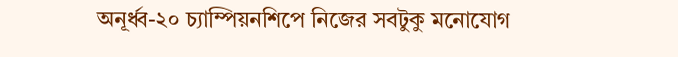অনূর্ধ্ব-২০ চ্যাম্পিয়নশিপে নিজের সবটুকু মনোযোগ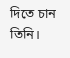দিতে চান তিনি।